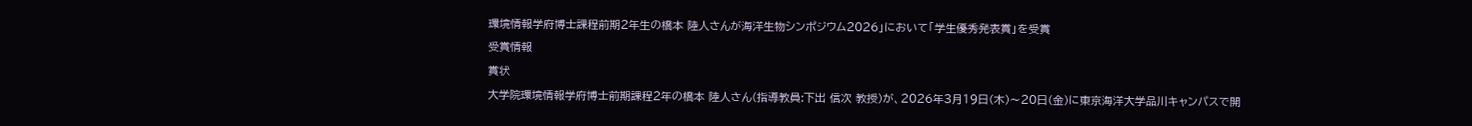環境情報学府博士課程前期2年生の橋本 陸人さんが海洋生物シンポジウム2026」において「学生優秀発表賞」を受賞
受賞情報
賞状
大学院環境情報学府博士前期課程2年の橋本 陸人さん(指導教員:下出 信次 教授)が、2026年3月19日(木)〜20日(金)に東京海洋大学品川キャンパスで開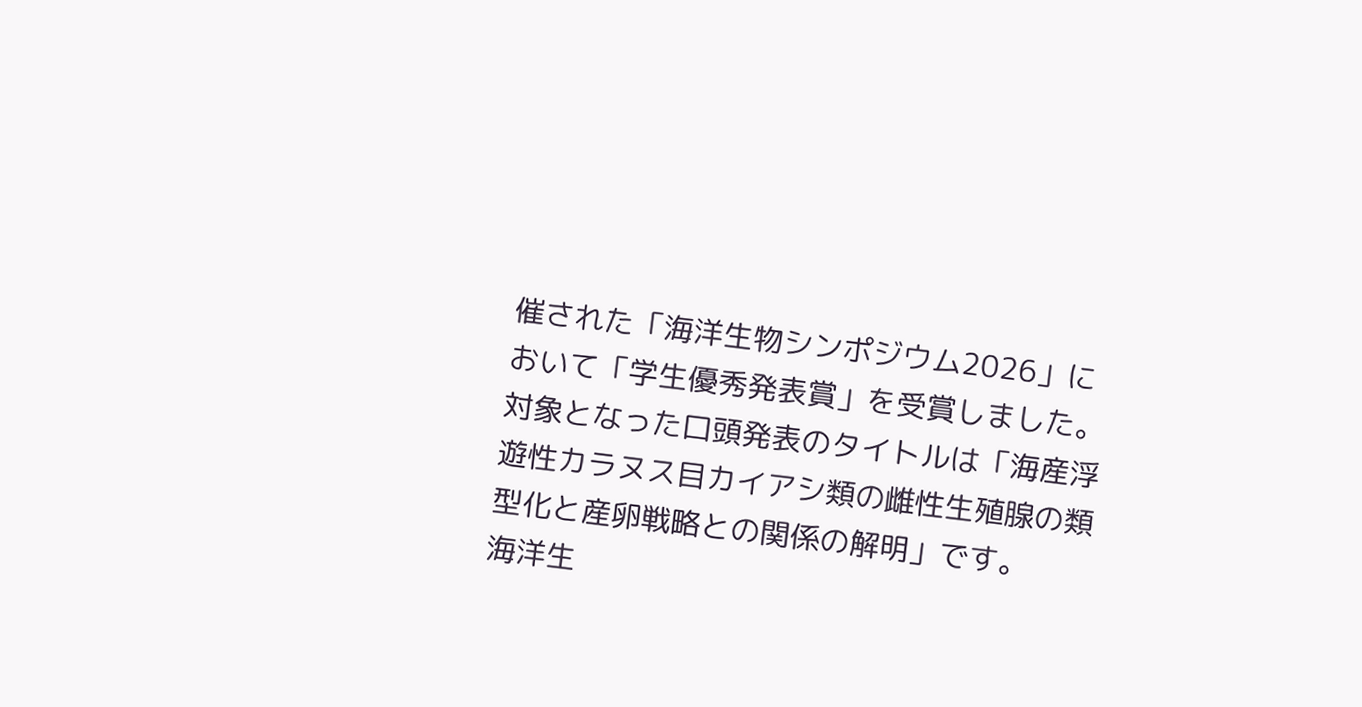催された「海洋生物シンポジウム2026」において「学生優秀発表賞」を受賞しました。対象となった口頭発表のタイトルは「海産浮遊性カラヌス目カイアシ類の雌性生殖腺の類型化と産卵戦略との関係の解明」です。
海洋生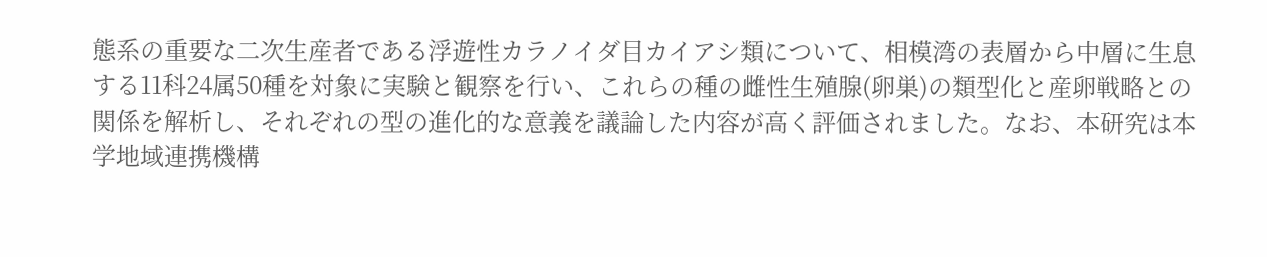態系の重要な二次生産者である浮遊性カラノイダ目カイアシ類について、相模湾の表層から中層に生息する11科24属50種を対象に実験と観察を行い、これらの種の雌性生殖腺(卵巣)の類型化と産卵戦略との関係を解析し、それぞれの型の進化的な意義を議論した内容が高く評価されました。なお、本研究は本学地域連携機構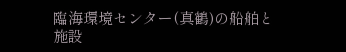臨海環境センター(真鶴)の船舶と施設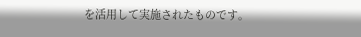を活用して実施されたものです。